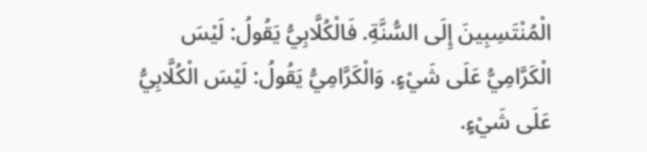الْمُنْتَسِبِينَ إِلَى السُّنَّةِ. فَالْكُلَّابِيُّ يَقُولُ: لَيْسَ الْكَرَّامِيُّ عَلَى شَيْءٍ. وَالْكَرَّامِيُّ يَقُولُ: لَيْسَ الْكُلَّابِيُّ عَلَى شَيْءٍ.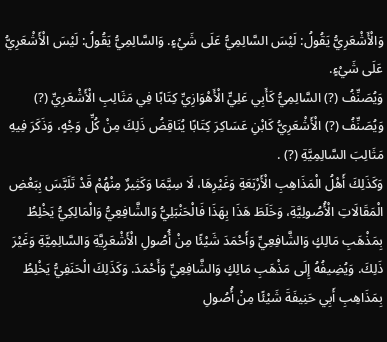وَالْأَشْعَرِيُّ يَقُولُ: لَيْسَ السَّالِمِيُّ عَلَى شَيْءٍ. وَالسَّالِمِيُّ يَقُولُ: لَيْسَ الْأَشْعَرِيُّ عَلَى شَيْءٍ.
وَيُصَنِّفُ (?) السَّالِمِيُّ كَأَبِي عَلِيٍّ الْأَهْوَازِيِّ كِتَابًا فِي مَثَالِبِ الْأَشْعَرِيِّ (?) وَيُصَنِّفُ (?) الْأَشْعَرِيُّ كَابْنِ عَسَاكِرَ كِتَابًا يُنَاقِضُ ذَلِكَ مِنْ كُلِّ وَجْهٍ، وَذَكَرَ فِيهِ مَثَالِبَ السَّالِمِيَّةِ (?) .
وَكَذَلِكَ أَهْلُ الْمَذَاهِبِ الْأَرْبَعَةِ وَغَيْرِهَا، لَا سِيَّمَا وَكَثِيرٌ مِنْهُمْ قَدْ تَلَبَّسَ بِبَعْضِ الْمَقَالَاتِ الْأُصُولِيَّةِ، وَخَلَطَ هَذَا بِهَذَا فَالْحَنْبَلِيُّ وَالشَّافِعِيُّ وَالْمَالِكِيُّ يَخْلِطُ بِمَذْهَبِ مَالِكٍ وَالشَّافِعِيِّ وَأَحْمَدَ شَيْئًا مِنْ أُصُولِ الْأَشْعَرِيَّةِ وَالسَّالِمِيَّةِ وَغَيْرَ ذَلِكَ. وَيُضِيفُهُ إِلَى مَذْهَبِ مَالِكٍ وَالشَّافِعِيِّ وَأَحْمَدَ. وَكَذَلِكَ الْحَنَفِيُّ يَخْلِطُ بِمَذَاهِبِ أَبِي حَنِيفَةَ شَيْئًا مِنْ أُصُولِ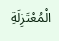الْمُعْتَزِلَةِ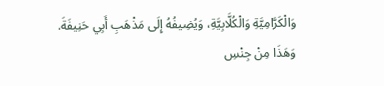وَالْكَرَّامِيَّةِ وَالْكُلَّابِيَّةِ، وَيُضِيفُهُ إِلَى مَذْهَبِ أَبِي حَنِيفَةَ.
وَهَذَا مِنْ جِنْسِ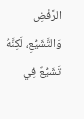الرَّفْضِ وَالتَّشَيُّعِ، لَكِنَّهُ تَشَيُّعٌ فِي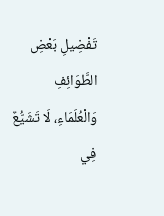تَفْضِيلِ بَعْضِ الطَّوَائِفِ وَالْعُلَمَاءِ، لَا تَشَيُّعٌ فِي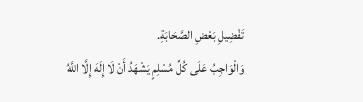تَفْضِيلِ بَعْضِ الصَّحَابَةِ.
وَالْوَاجِبُ عَلَى كُلِّ مُسْلِمٍ يَشْهَدُ أَنْ لَا إِلَهَ إِلَّا اللَّهُ